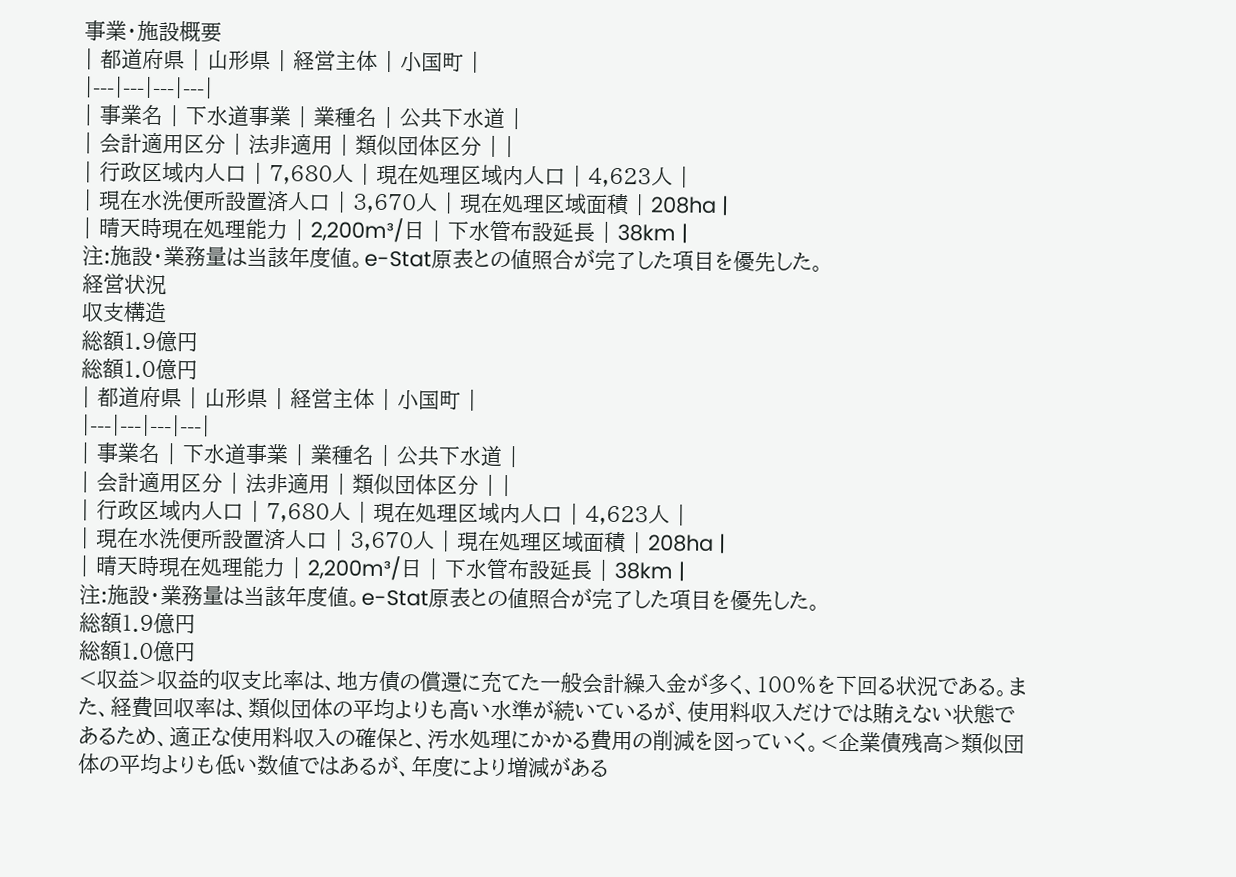事業・施設概要
| 都道府県 | 山形県 | 経営主体 | 小国町 |
|---|---|---|---|
| 事業名 | 下水道事業 | 業種名 | 公共下水道 |
| 会計適用区分 | 法非適用 | 類似団体区分 | |
| 行政区域内人口 | 7,680人 | 現在処理区域内人口 | 4,623人 |
| 現在水洗便所設置済人口 | 3,670人 | 現在処理区域面積 | 208ha |
| 晴天時現在処理能力 | 2,200m³/日 | 下水管布設延長 | 38km |
注:施設・業務量は当該年度値。e-Stat原表との値照合が完了した項目を優先した。
経営状況
収支構造
総額1.9億円
総額1.0億円
| 都道府県 | 山形県 | 経営主体 | 小国町 |
|---|---|---|---|
| 事業名 | 下水道事業 | 業種名 | 公共下水道 |
| 会計適用区分 | 法非適用 | 類似団体区分 | |
| 行政区域内人口 | 7,680人 | 現在処理区域内人口 | 4,623人 |
| 現在水洗便所設置済人口 | 3,670人 | 現在処理区域面積 | 208ha |
| 晴天時現在処理能力 | 2,200m³/日 | 下水管布設延長 | 38km |
注:施設・業務量は当該年度値。e-Stat原表との値照合が完了した項目を優先した。
総額1.9億円
総額1.0億円
<収益>収益的収支比率は、地方債の償還に充てた一般会計繰入金が多く、100%を下回る状況である。また、経費回収率は、類似団体の平均よりも高い水準が続いているが、使用料収入だけでは賄えない状態であるため、適正な使用料収入の確保と、汚水処理にかかる費用の削減を図っていく。<企業債残高>類似団体の平均よりも低い数値ではあるが、年度により増減がある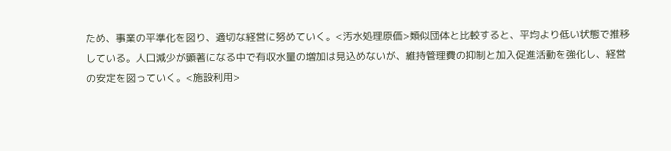ため、事業の平準化を図り、適切な経営に努めていく。<汚水処理原価>類似団体と比較すると、平均より低い状態で推移している。人口減少が顕著になる中で有収水量の増加は見込めないが、維持管理費の抑制と加入促進活動を強化し、経営の安定を図っていく。<施設利用>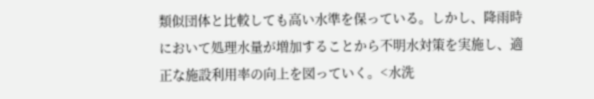類似団体と比較しても高い水準を保っている。しかし、降雨時において処理水量が増加することから不明水対策を実施し、適正な施設利用率の向上を図っていく。<水洗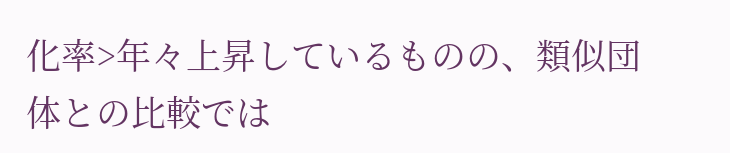化率>年々上昇しているものの、類似団体との比較では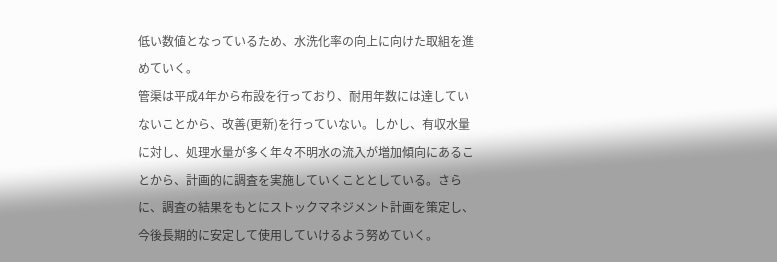低い数値となっているため、水洗化率の向上に向けた取組を進めていく。
管渠は平成4年から布設を行っており、耐用年数には達していないことから、改善(更新)を行っていない。しかし、有収水量に対し、処理水量が多く年々不明水の流入が増加傾向にあることから、計画的に調査を実施していくこととしている。さらに、調査の結果をもとにストックマネジメント計画を策定し、今後長期的に安定して使用していけるよう努めていく。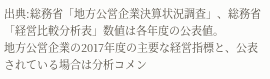出典:総務省「地方公営企業決算状況調査」、総務省「経営比較分析表」数値は各年度の公表値。
地方公営企業の2017年度の主要な経営指標と、公表されている場合は分析コメン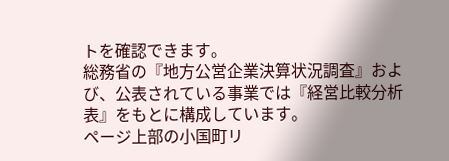トを確認できます。
総務省の『地方公営企業決算状況調査』および、公表されている事業では『経営比較分析表』をもとに構成しています。
ページ上部の小国町リ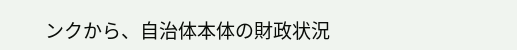ンクから、自治体本体の財政状況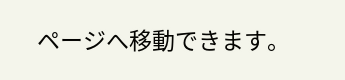ページへ移動できます。